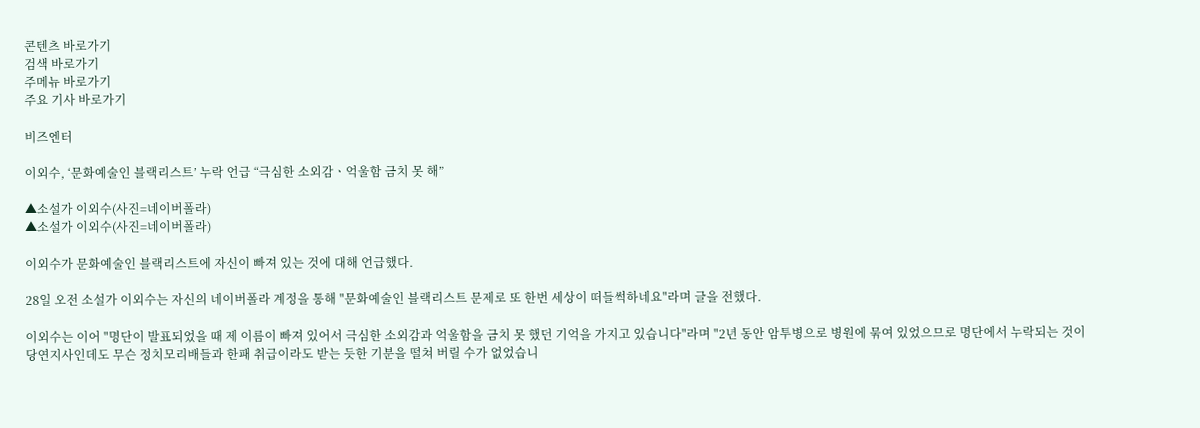콘텐츠 바로가기
검색 바로가기
주메뉴 바로가기
주요 기사 바로가기

비즈엔터

이외수, ‘문화예술인 블랙리스트’ 누락 언급 “극심한 소외감ㆍ억울함 금치 못 해”

▲소설가 이외수(사진=네이버폴라)
▲소설가 이외수(사진=네이버폴라)

이외수가 문화예술인 블랙리스트에 자신이 빠져 있는 것에 대해 언급했다.

28일 오전 소설가 이외수는 자신의 네이버폴라 계정을 통해 "문화예술인 블랙리스트 문제로 또 한번 세상이 떠들썩하네요"라며 글을 전했다.

이외수는 이어 "명단이 발표되었을 때 제 이름이 빠져 있어서 극심한 소외감과 억울함을 금치 못 했던 기억을 가지고 있습니다"라며 "2년 동안 암투병으로 병원에 묶여 있었으므로 명단에서 누락되는 것이 당연지사인데도 무슨 정치모리배들과 한패 취급이라도 받는 듯한 기분을 떨쳐 버릴 수가 없었습니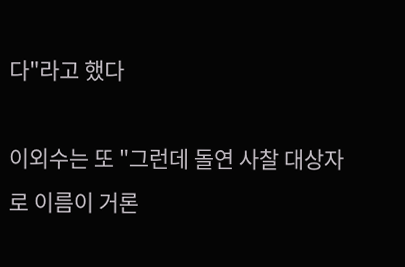다"라고 했다

이외수는 또 "그런데 돌연 사찰 대상자로 이름이 거론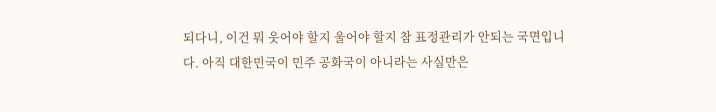되다니, 이건 뭐 웃어야 할지 울어야 할지 참 표정관리가 안되는 국면입니다. 아직 대한민국이 민주 공화국이 아니라는 사실만은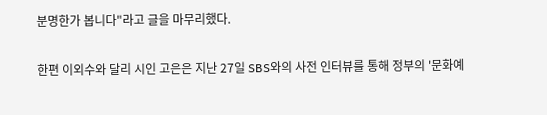분명한가 봅니다"라고 글을 마무리했다.

한편 이외수와 달리 시인 고은은 지난 27일 SBS와의 사전 인터뷰를 통해 정부의 '문화예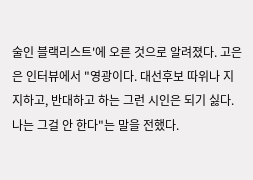술인 블랙리스트'에 오른 것으로 알려졌다. 고은은 인터뷰에서 "영광이다. 대선후보 따위나 지지하고, 반대하고 하는 그런 시인은 되기 싫다. 나는 그걸 안 한다"는 말을 전했다.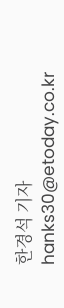한경석 기자 hanks30@etoday.co.kr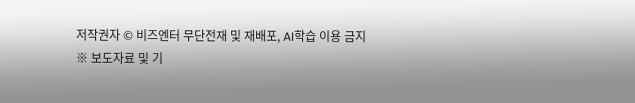저작권자 © 비즈엔터 무단전재 및 재배포, AI학습 이용 금지
※ 보도자료 및 기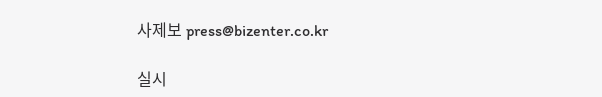사제보 press@bizenter.co.kr

실시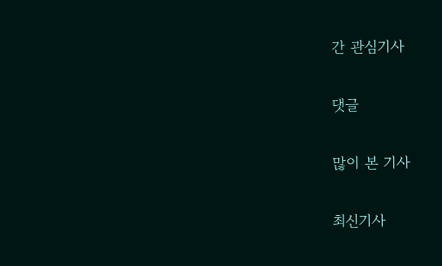간 관심기사

댓글

많이 본 기사

최신기사